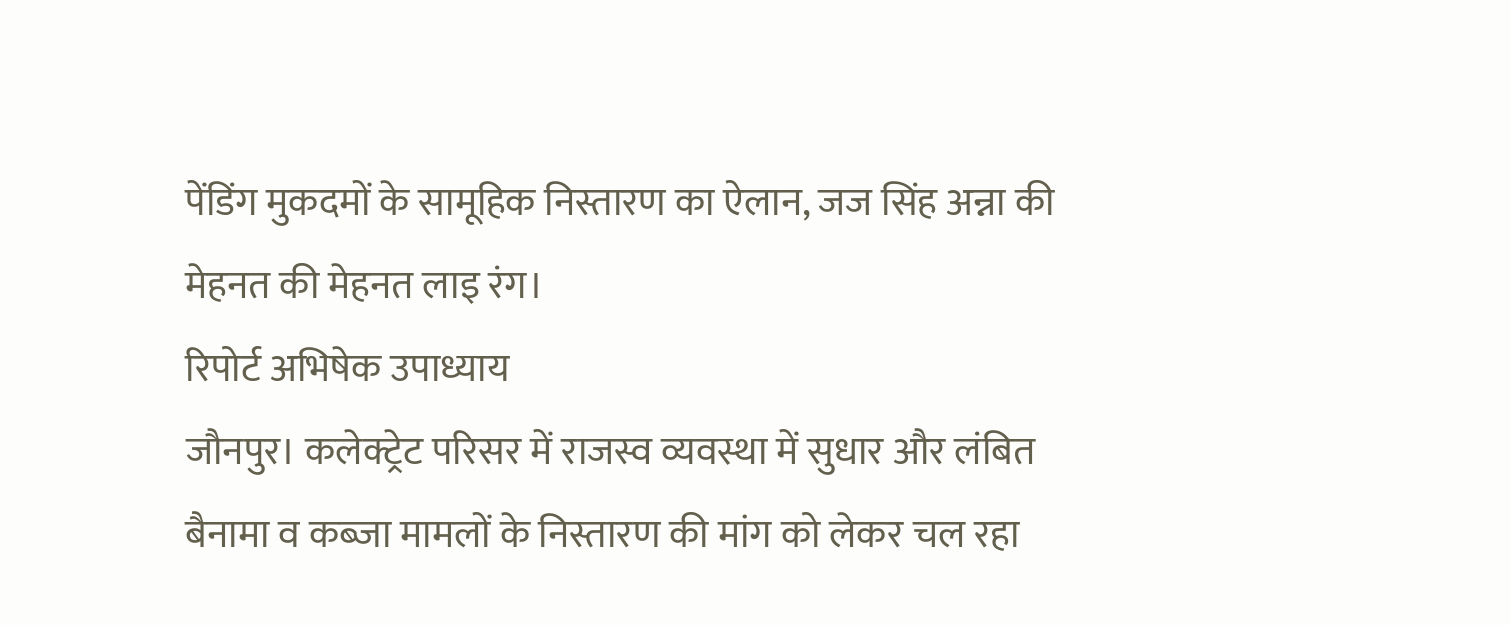पेंडिंग मुकदमों के सामूहिक निस्तारण का ऐलान, जज सिंह अन्ना की मेहनत की मेहनत लाइ रंग।
रिपोर्ट अभिषेक उपाध्याय
जौनपुर। कलेक्ट्रेट परिसर में राजस्व व्यवस्था में सुधार और लंबित बैनामा व कब्जा मामलों के निस्तारण की मांग को लेकर चल रहा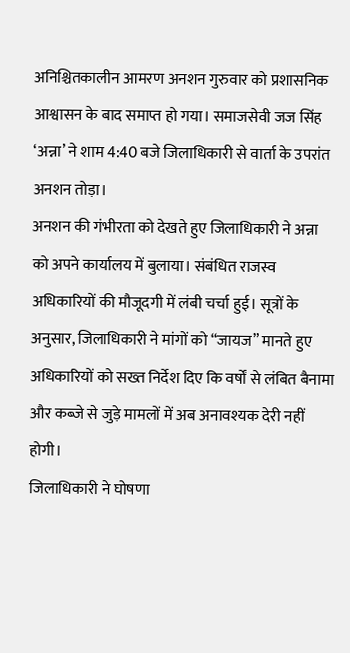अनिश्चितकालीन आमरण अनशन गुरुवार को प्रशासनिक आश्वासन के बाद समाप्त हो गया। समाजसेवी जज सिंह ‘अन्ना’ ने शाम 4:40 बजे जिलाधिकारी से वार्ता के उपरांत अनशन तोड़ा।
अनशन की गंभीरता को देखते हुए जिलाधिकारी ने अन्ना को अपने कार्यालय में बुलाया। संबंधित राजस्व अधिकारियों की मौजूदगी में लंबी चर्चा हुई। सूत्रों के अनुसार, जिलाधिकारी ने मांगों को “जायज” मानते हुए अधिकारियों को सख्त निर्देश दिए कि वर्षों से लंबित बैनामा और कब्जे से जुड़े मामलों में अब अनावश्यक देरी नहीं होगी।
जिलाधिकारी ने घोषणा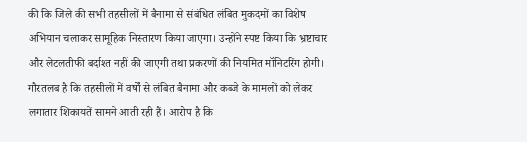की कि जिले की सभी तहसीलों में बैनामा से संबंधित लंबित मुकदमों का विशेष अभियान चलाकर सामूहिक निस्तारण किया जाएगा। उन्होंने स्पष्ट किया कि भ्रष्टाचार और लेटलतीफी बर्दाश्त नहीं की जाएगी तथा प्रकरणों की नियमित मॉनिटरिंग होगी।
गौरतलब है कि तहसीलों में वर्षों से लंबित बैनामा और कब्जे के मामलों को लेकर लगातार शिकायतें सामने आती रही हैं। आरोप है कि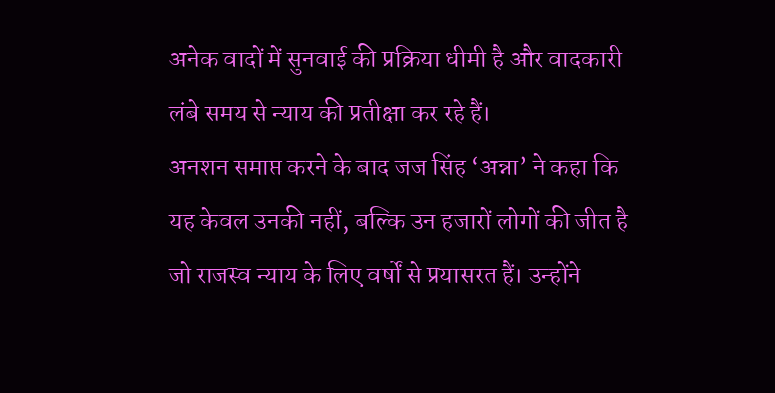अनेक वादों में सुनवाई की प्रक्रिया धीमी है और वादकारी लंबे समय से न्याय की प्रतीक्षा कर रहे हैं।
अनशन समाप्त करने के बाद जज सिंह ‘अन्ना’ ने कहा कि यह केवल उनकी नहीं, बल्कि उन हजारों लोगों की जीत है जो राजस्व न्याय के लिए वर्षों से प्रयासरत हैं। उन्होंने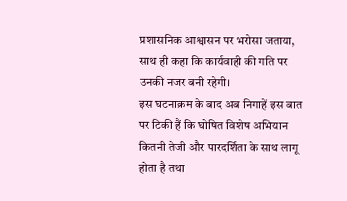प्रशासनिक आश्वासन पर भरोसा जताया, साथ ही कहा कि कार्यवाही की गति पर उनकी नजर बनी रहेगी।
इस घटनाक्रम के बाद अब निगाहें इस बात पर टिकी हैं कि घोषित विशेष अभियान कितनी तेजी और पारदर्शिता के साथ लागू होता है तथा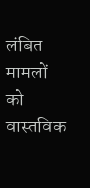लंबित मामलों को वास्तविक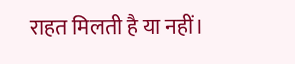राहत मिलती है या नहीं।